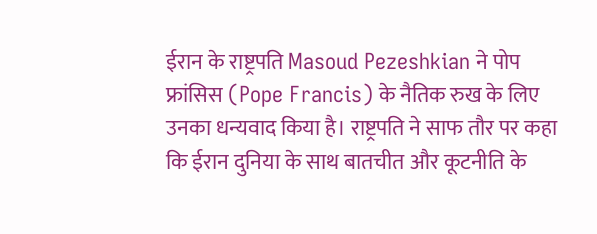ईरान के राष्ट्रपति Masoud Pezeshkian ने पोप फ्रांसिस (Pope Francis) के नैतिक रुख के लिए उनका धन्यवाद किया है। राष्ट्रपति ने साफ तौर पर कहा कि ईरान दुनिया के साथ बातचीत और कूटनीति के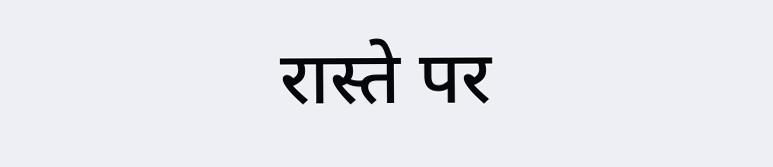रास्ते पर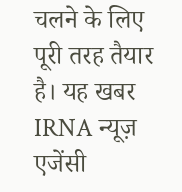चलने के लिए पूरी तरह तैयार है। यह खबर IRNA न्यूज़ एजेंसी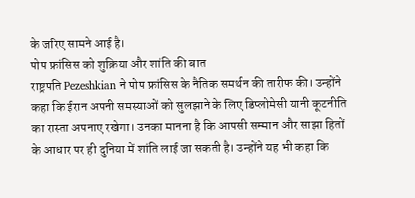के जरिए सामने आई है।
पोप फ्रांसिस को शुक्रिया और शांति की बात
राष्ट्रपति Pezeshkian ने पोप फ्रांसिस के नैतिक समर्थन की तारीफ की। उन्होंने कहा कि ईरान अपनी समस्याओं को सुलझाने के लिए डिप्लोमेसी यानी कूटनीति का रास्ता अपनाए रखेगा। उनका मानना है कि आपसी सम्मान और साझा हितों के आधार पर ही दुनिया में शांति लाई जा सकती है। उन्होंने यह भी कहा कि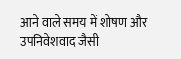आने वाले समय में शोषण और उपनिवेशवाद जैसी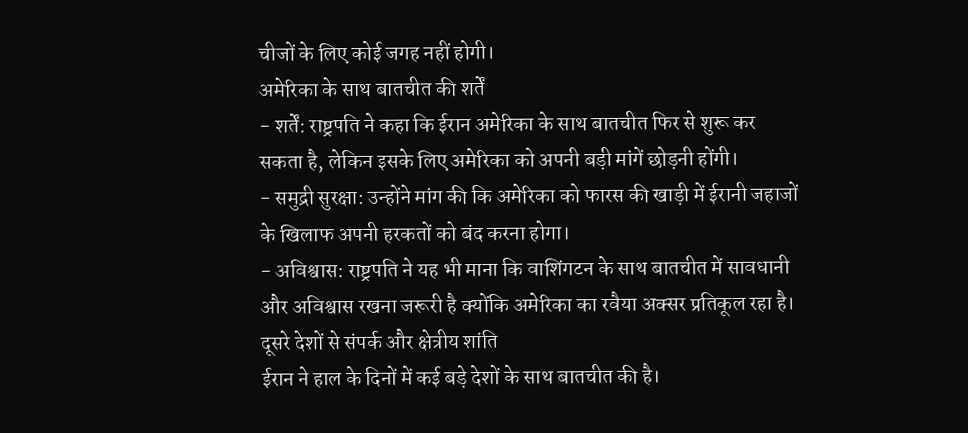चीजों के लिए कोई जगह नहीं होगी।
अमेरिका के साथ बातचीत की शर्तें
- शर्तें: राष्ट्रपति ने कहा कि ईरान अमेरिका के साथ बातचीत फिर से शुरू कर सकता है, लेकिन इसके लिए अमेरिका को अपनी बड़ी मांगें छोड़नी होंगी।
- समुद्री सुरक्षा: उन्होंने मांग की कि अमेरिका को फारस की खाड़ी में ईरानी जहाजों के खिलाफ अपनी हरकतों को बंद करना होगा।
- अविश्वास: राष्ट्रपति ने यह भी माना कि वाशिंगटन के साथ बातचीत में सावधानी और अविश्वास रखना जरूरी है क्योंकि अमेरिका का रवैया अक्सर प्रतिकूल रहा है।
दूसरे देशों से संपर्क और क्षेत्रीय शांति
ईरान ने हाल के दिनों में कई बड़े देशों के साथ बातचीत की है।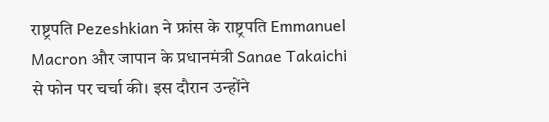राष्ट्रपति Pezeshkian ने फ्रांस के राष्ट्रपति Emmanuel Macron और जापान के प्रधानमंत्री Sanae Takaichi से फोन पर चर्चा की। इस दौरान उन्होंने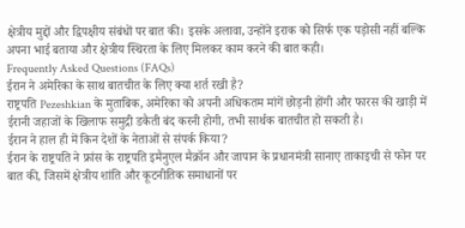क्षेत्रीय मुद्दों और द्विपक्षीय संबंधों पर बात की। इसके अलावा, उन्होंने इराक को सिर्फ एक पड़ोसी नहीं बल्कि अपना भाई बताया और क्षेत्रीय स्थिरता के लिए मिलकर काम करने की बात कही।
Frequently Asked Questions (FAQs)
ईरान ने अमेरिका के साथ बातचीत के लिए क्या शर्त रखी है?
राष्ट्रपति Pezeshkian के मुताबिक, अमेरिका को अपनी अधिकतम मांगें छोड़नी होंगी और फारस की खाड़ी में ईरानी जहाजों के खिलाफ समुद्री डकैती बंद करनी होगी, तभी सार्थक बातचीत हो सकती है।
ईरान ने हाल ही में किन देशों के नेताओं से संपर्क किया?
ईरान के राष्ट्रपति ने फ्रांस के राष्ट्रपति इमैनुएल मैक्रॉन और जापान के प्रधानमंत्री सानाए ताकाइची से फोन पर बात की, जिसमें क्षेत्रीय शांति और कूटनीतिक समाधानों पर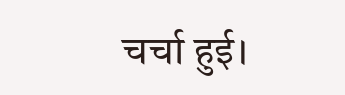चर्चा हुई।